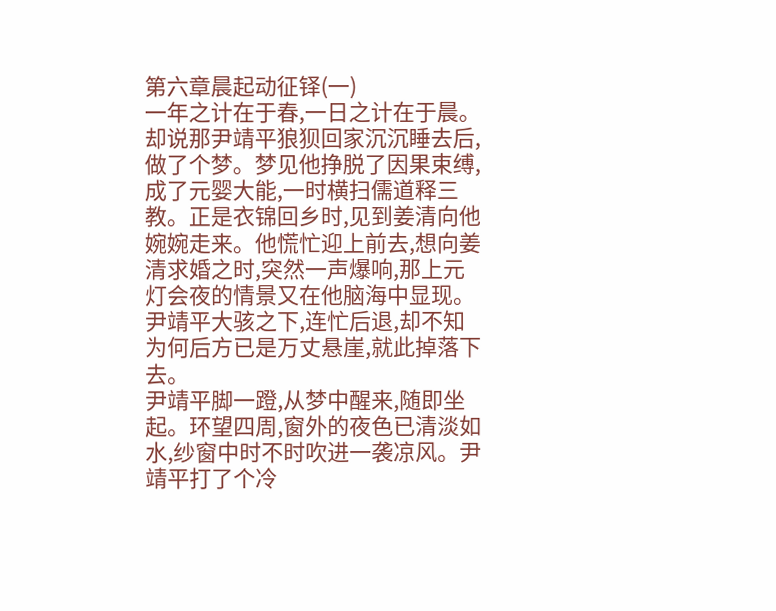第六章晨起动征铎(一)
一年之计在于春,一日之计在于晨。
却说那尹靖平狼狈回家沉沉睡去后,做了个梦。梦见他挣脱了因果束缚,成了元婴大能,一时横扫儒道释三教。正是衣锦回乡时,见到姜清向他婉婉走来。他慌忙迎上前去,想向姜清求婚之时,突然一声爆响,那上元灯会夜的情景又在他脑海中显现。尹靖平大骇之下,连忙后退,却不知为何后方已是万丈悬崖,就此掉落下去。
尹靖平脚一蹬,从梦中醒来,随即坐起。环望四周,窗外的夜色已清淡如水,纱窗中时不时吹进一袭凉风。尹靖平打了个冷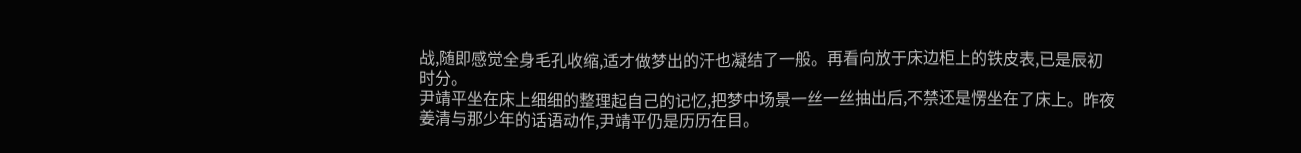战,随即感觉全身毛孔收缩,适才做梦出的汗也凝结了一般。再看向放于床边柜上的铁皮表,已是辰初时分。
尹靖平坐在床上细细的整理起自己的记忆,把梦中场景一丝一丝抽出后,不禁还是愣坐在了床上。昨夜姜清与那少年的话语动作,尹靖平仍是历历在目。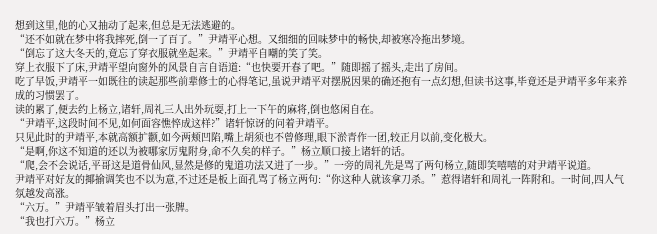想到这里,他的心又抽动了起来,但总是无法逃避的。
“还不如就在梦中将我摔死,倒一了百了。”尹靖平心想。又细细的回味梦中的畅快,却被寒冷拖出梦境。
“倒忘了这大冬天的,竟忘了穿衣服就坐起来。”尹靖平自嘲的笑了笑。
穿上衣服下了床,尹靖平望向窗外的风景自言自语道:“也快要开春了吧。”随即摇了摇头,走出了房间。
吃了早饭,尹靖平一如既往的读起那些前辈修士的心得笔记,虽说尹靖平对摆脱因果的确还抱有一点幻想,但读书这事,毕竟还是尹靖平多年来养成的习惯罢了。
读的累了,便去约上杨立,诸轩,周礼三人出外玩耍,打上一下午的麻将,倒也悠闲自在。
“尹靖平,这段时间不见,如何面容憔悴成这样?”诸轩惊讶的问着尹靖平。
只见此时的尹靖平,本就高额扩颧,如今两颊凹陷,嘴上胡须也不曾修理,眼下淤青作一团,较正月以前,变化极大。
“是啊,你这不知道的还以为被哪家厉鬼附身,命不久矣的样子。”杨立顺口接上诸轩的话。
“爬,会不会说话,平哥这是道骨仙风,显然是修的鬼道功法又进了一步。”一旁的周礼先是骂了两句杨立,随即笑嘻嘻的对尹靖平说道。
尹靖平对好友的揶揄调笑也不以为意,不过还是板上面孔骂了杨立两句:“你这种人就该拿刀杀。”惹得诸轩和周礼一阵附和。一时间,四人气氛越发高涨。
“六万。”尹靖平皱着眉头打出一张牌。
“我也打六万。”杨立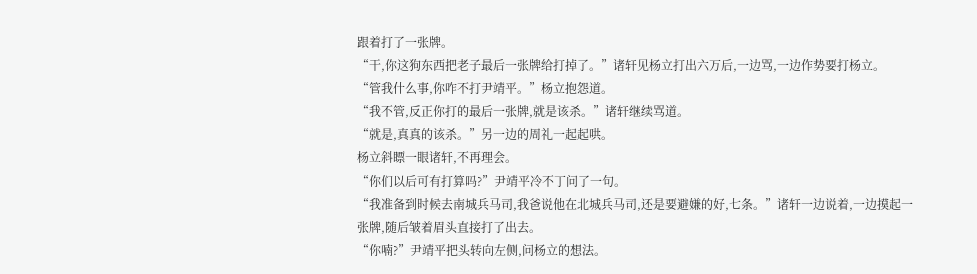跟着打了一张牌。
“干,你这狗东西把老子最后一张牌给打掉了。”诸轩见杨立打出六万后,一边骂,一边作势要打杨立。
“管我什么事,你咋不打尹靖平。”杨立抱怨道。
“我不管,反正你打的最后一张牌,就是该杀。”诸轩继续骂道。
“就是,真真的该杀。”另一边的周礼一起起哄。
杨立斜瞟一眼诸轩,不再理会。
“你们以后可有打算吗?”尹靖平冷不丁问了一句。
“我准备到时候去南城兵马司,我爸说他在北城兵马司,还是要避嫌的好,七条。”诸轩一边说着,一边摸起一张牌,随后皱着眉头直接打了出去。
“你喃?”尹靖平把头转向左侧,问杨立的想法。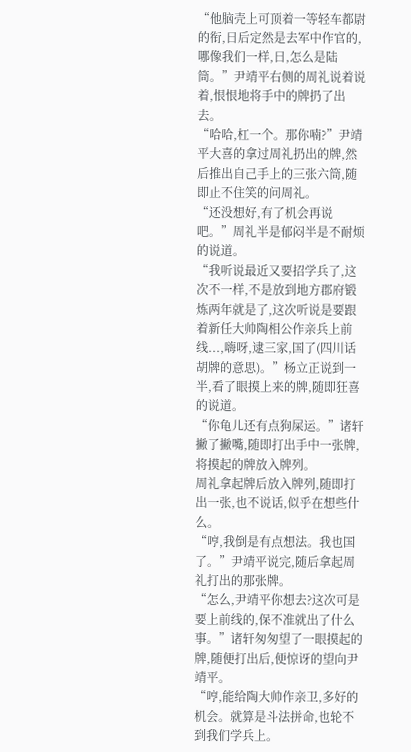“他脑壳上可顶着一等轻车都尉的衔,日后定然是去军中作官的,哪像我们一样,日,怎么是陆筒。”尹靖平右侧的周礼说着说着,恨恨地将手中的牌扔了出去。
“哈哈,杠一个。那你喃?”尹靖平大喜的拿过周礼扔出的牌,然后推出自己手上的三张六筒,随即止不住笑的问周礼。
“还没想好,有了机会再说吧。”周礼半是郁闷半是不耐烦的说道。
“我听说最近又要招学兵了,这次不一样,不是放到地方郡府锻炼两年就是了,这次听说是要跟着新任大帅陶相公作亲兵上前线...,嗨呀,逮三家,国了(四川话胡牌的意思)。”杨立正说到一半,看了眼摸上来的牌,随即狂喜的说道。
“你龟儿还有点狗屎运。”诸轩撇了撇嘴,随即打出手中一张牌,将摸起的牌放入牌列。
周礼拿起牌后放入牌列,随即打出一张,也不说话,似乎在想些什么。
“哼,我倒是有点想法。我也国了。”尹靖平说完,随后拿起周礼打出的那张牌。
“怎么,尹靖平你想去?这次可是要上前线的,保不准就出了什么事。”诸轩匆匆望了一眼摸起的牌,随便打出后,便惊讶的望向尹靖平。
“哼,能给陶大帅作亲卫,多好的机会。就算是斗法拼命,也轮不到我们学兵上。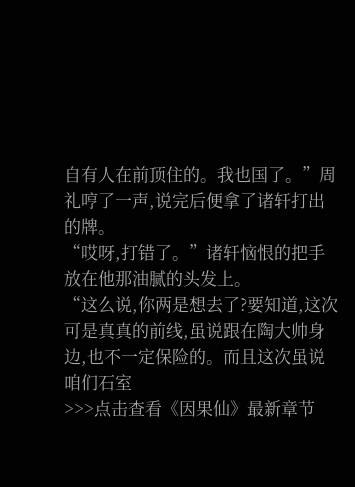自有人在前顶住的。我也国了。”周礼哼了一声,说完后便拿了诸轩打出的牌。
“哎呀,打错了。”诸轩恼恨的把手放在他那油腻的头发上。
“这么说,你两是想去了?要知道,这次可是真真的前线,虽说跟在陶大帅身边,也不一定保险的。而且这次虽说咱们石室
>>>点击查看《因果仙》最新章节